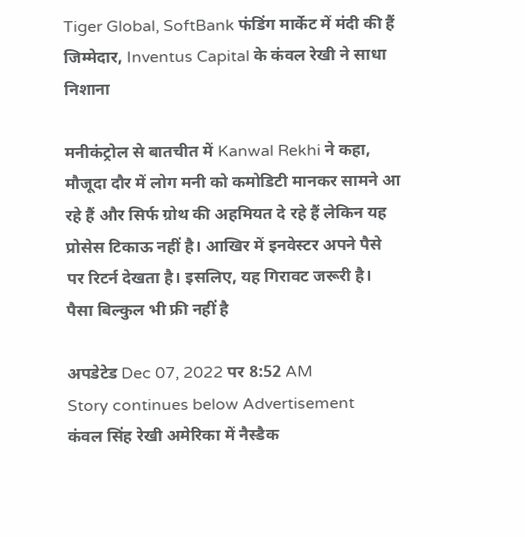Tiger Global, SoftBank फंडिंग मार्केट में मंदी की हैं जिम्मेदार, Inventus Capital के कंवल रेखी ने साधा निशाना

मनीकंट्रोल से बातचीत में Kanwal Rekhi ने कहा, मौजूदा दौर में लोग मनी को कमोडिटी मानकर सामने आ रहे हैं और सिर्फ ग्रोथ की अहमियत दे रहे हैं लेकिन यह प्रोसेस टिकाऊ नहीं है। आखिर में इनवेस्टर अपने पैसे पर रिटर्न देखता है। इसलिए, यह गिरावट जरूरी है। पैसा बिल्कुल भी फ्री नहीं है

अपडेटेड Dec 07, 2022 पर 8:52 AM
Story continues below Advertisement
कंवल सिंह रेखी अमेरिका में नैस्डैक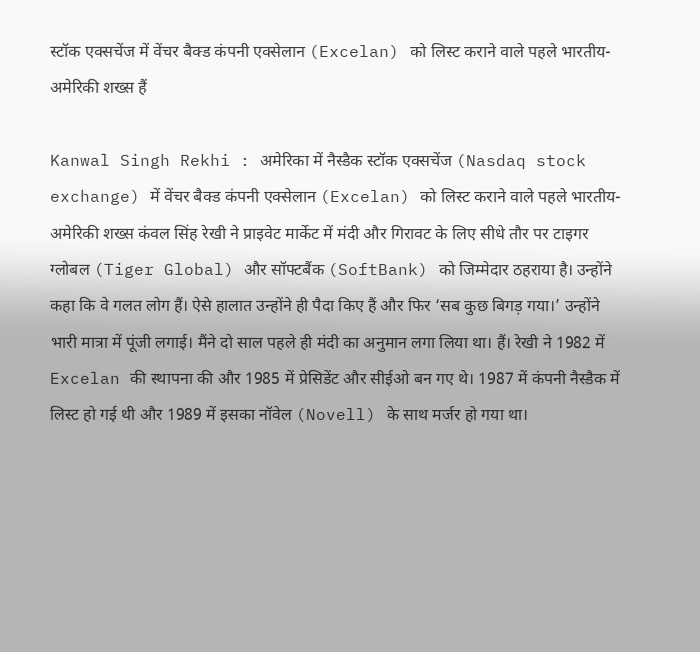स्टॉक एक्सचेंज में वेंचर बैक्ड कंपनी एक्सेलान (Excelan) को लिस्ट कराने वाले पहले भारतीय-अमेरिकी शख्स हैं

Kanwal Singh Rekhi : अमेरिका में नैस्डैक स्टॉक एक्सचेंज (Nasdaq stock exchange) में वेंचर बैक्ड कंपनी एक्सेलान (Excelan) को लिस्ट कराने वाले पहले भारतीय-अमेरिकी शख्स कंवल सिंह रेखी ने प्राइवेट मार्केट में मंदी और गिरावट के लिए सीधे तौर पर टाइगर ग्लोबल (Tiger Global) और सॉफ्टबैंक (SoftBank) को जिम्मेदार ठहराया है। उन्होंने कहा कि वे गलत लोग हैं। ऐसे हालात उन्होंने ही पैदा किए हैं और फिर ‘सब कुछ बिगड़ गया।’ उन्होंने भारी मात्रा में पूंजी लगाई। मैंने दो साल पहले ही मंदी का अनुमान लगा लिया था। हैं। रेखी ने 1982 में Excelan की स्थापना की और 1985 में प्रेसिडेंट और सीईओ बन गए थे। 1987 में कंपनी नैस्डैक में लिस्ट हो गई थी और 1989 में इसका नॉवेल (Novell) के साथ मर्जर हो गया था।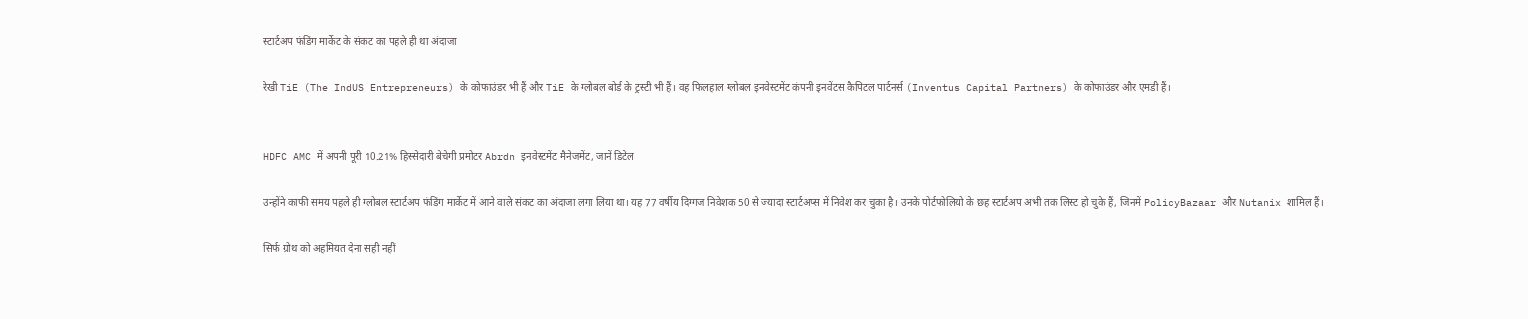स्टार्टअप फंडिंग मार्केट के संकट का पहले ही था अंदाजा

रेखी TiE (The IndUS Entrepreneurs) के कोफाउंडर भी हैं और TiE के ग्लोबल बोर्ड के ट्रस्टी भी हैं। वह फिलहाल ग्लोबल इनवेस्टमेंट कंपनी इनवेंटस कैपिटल पार्टनर्स (Inventus Capital Partners) के कोफाउंडर और एमडी हैं।


HDFC AMC में अपनी पूरी 10.21% हिस्सेदारी बेचेगी प्रमोटर Abrdn इनवेस्टमेंट मैनेजमेंट, जानें डिटेल

उन्होंने काफी समय पहले ही ग्लोबल स्टार्टअप फंडिंग मार्केट में आने वाले संकट का अंदाजा लगा लिया था। यह 77 वर्षीय दिग्गज निवेशक 50 से ज्यादा स्टार्टअप्स में निवेश कर चुका है। उनके पोर्टफोलियो के छह स्टार्टअप अभी तक लिस्ट हो चुके हैं, जिनमें PolicyBazaar और Nutanix शामिल हैं।

सिर्फ ग्रोथ को अहमियत देना सही नहीं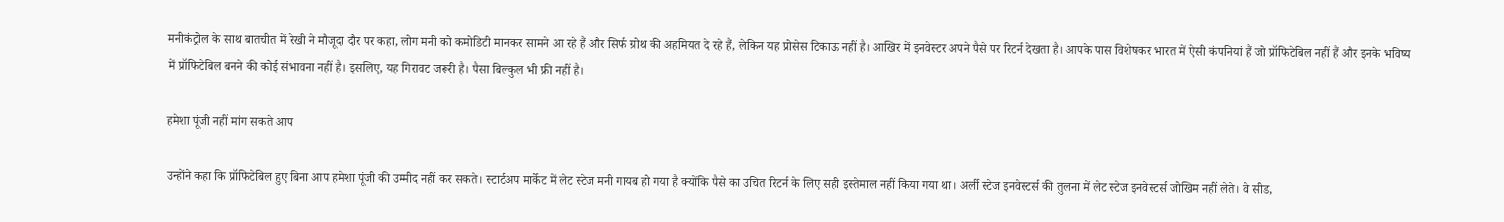मनीकंट्रोल के साथ बातचीत में रेखी ने मौजूदा दौर पर कहा, लोग मनी को कमोडिटी मानकर सामने आ रहे हैं और सिर्फ ग्रोथ की अहमियत दे रहे हैं, लेकिन यह प्रोसेस टिकाऊ नहीं है। आखिर में इनवेस्टर अपने पैसे पर रिटर्न देखता है। आपके पास विशेषकर भारत में ऐसी कंपनियां हैं जो प्रॉफिटेबिल नहीं हैं और इनके भविष्य में प्रॉफिटेबिल बनने की कोई संभावना नहीं है। इसलिए, यह गिरावट जरूरी है। पैसा बिल्कुल भी फ्री नहीं है।

हमेशा पूंजी नहीं मांग सकते आप

उन्होंने कहा कि प्रॉफिटेबिल हुए बिना आप हमेशा पूंजी की उम्मीद नहीं कर सकते। स्टार्टअप मार्केट में लेट स्टेज मनी गायब हो गया है क्योंकि पैसे का उचित रिटर्न के लिए सही इस्तेमाल नहीं किया गया था। अर्ली स्टेज इनवेस्टर्स की तुलना में लेट स्टेज इनवेस्टर्स जोखिम नहीं लेते। वे सीड,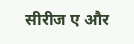सीरीज ए और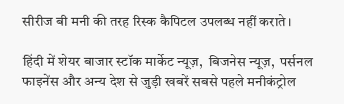सीरीज बी मनी की तरह रिस्क कैपिटल उपलब्ध नहीं कराते।

हिंदी में शेयर बाजार स्टॉक मार्केट न्यूज़,  बिजनेस न्यूज़,  पर्सनल फाइनेंस और अन्य देश से जुड़ी खबरें सबसे पहले मनीकंट्रोल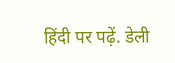हिंदी पर पढ़ें. डेली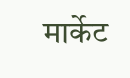मार्केट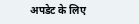अपडेट के लिए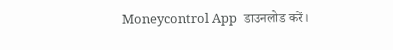Moneycontrol App  डाउनलोड करें।